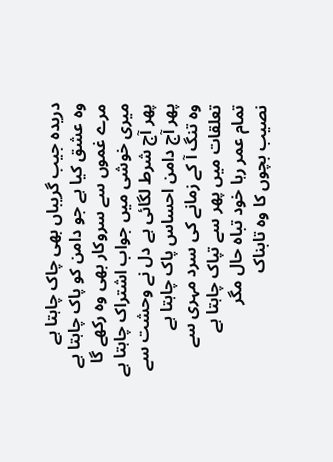دریدہ جیب گریباں بھی چاک چاہتا ہے
وہ عشق کیا ہے جو دامن کو پاک چاہتا ہے
مرے غموں سے سروکار بھی وہ رکھے گا
میری خوشی میں جواب اشتراک چاہتا ہے
پھر آج شرط لگائی ہے دل نے وحشت سے
پھر آج دامن احساس پاک چاہتا ہے
وہ تنگ آ کے زمانے کی سرد مہری سے
تعلقات میں پھر سے تپاک چاہتا ہے
تمام عمر رہا خود تباہ حال مگر
نصیب بچوں کا وہ تابناک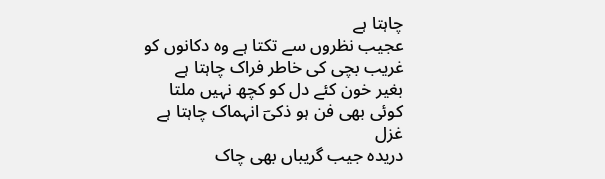چاہتا ہے
عجیب نظروں سے تکتا ہے وہ دکانوں کو
غریب بچی کی خاطر فراک چاہتا ہے
بغیر خون کئے دل کو کچھ نہیں ملتا
کوئی بھی فن ہو ذکیؔ انہماک چاہتا ہے
غزل
دریدہ جیب گریباں بھی چاک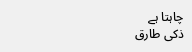چاہتا ہے
ذکی طارق